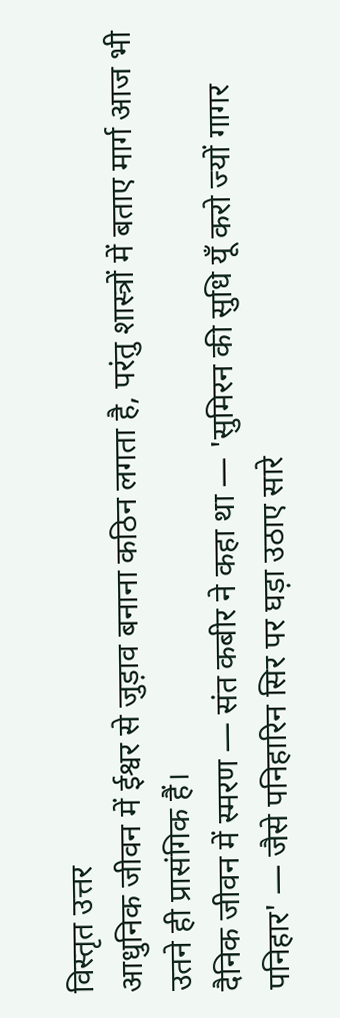विस्तृत उत्तर
आधुनिक जीवन में ईश्वर से जुड़ाव बनाना कठिन लगता है, परंतु शास्त्रों में बताए मार्ग आज भी उतने ही प्रासंगिक हैं।
दैनिक जीवन में स्मरण — संत कबीर ने कहा था — 'सुमिरन की सुधि यूँ करो ज्यों गागर पनिहार' — जैसे पनिहारिन सिर पर घड़ा उठाए सारे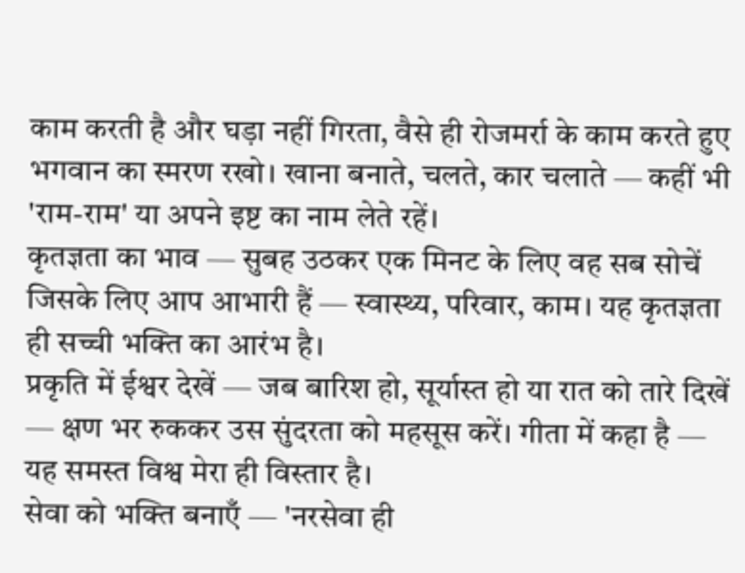काम करती है और घड़ा नहीं गिरता, वैसे ही रोजमर्रा के काम करते हुए भगवान का स्मरण रखो। खाना बनाते, चलते, कार चलाते — कहीं भी 'राम-राम' या अपने इष्ट का नाम लेते रहें।
कृतज्ञता का भाव — सुबह उठकर एक मिनट के लिए वह सब सोचें जिसके लिए आप आभारी हैं — स्वास्थ्य, परिवार, काम। यह कृतज्ञता ही सच्ची भक्ति का आरंभ है।
प्रकृति में ईश्वर देखें — जब बारिश हो, सूर्यास्त हो या रात को तारे दिखें — क्षण भर रुककर उस सुंदरता को महसूस करें। गीता में कहा है — यह समस्त विश्व मेरा ही विस्तार है।
सेवा को भक्ति बनाएँ — 'नरसेवा ही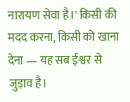नारायण सेवा है।' किसी की मदद करना, किसी को खाना देना — यह सब ईश्वर से जुड़ाव है।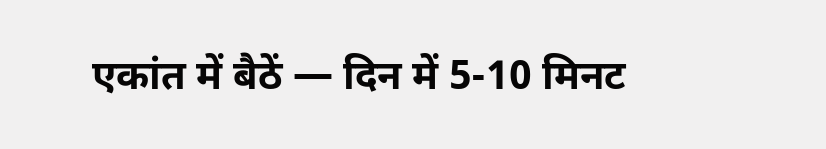एकांत में बैठें — दिन में 5-10 मिनट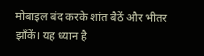मोबाइल बंद करके शांत बैठें और भीतर झाँकें। यह ध्यान है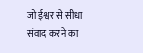जो ईश्वर से सीधा संवाद करने का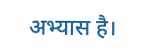अभ्यास है।